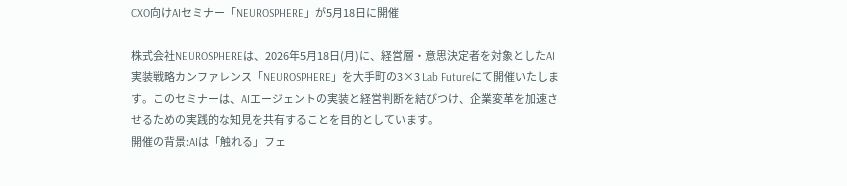CXO向けAIセミナー「NEUROSPHERE」が5月18日に開催

株式会社NEUROSPHEREは、2026年5月18日(月)に、経営層・意思決定者を対象としたAI実装戦略カンファレンス「NEUROSPHERE」を大手町の3×3 Lab Futureにて開催いたします。このセミナーは、AIエージェントの実装と経営判断を結びつけ、企業変革を加速させるための実践的な知見を共有することを目的としています。
開催の背景:AIは「触れる」フェ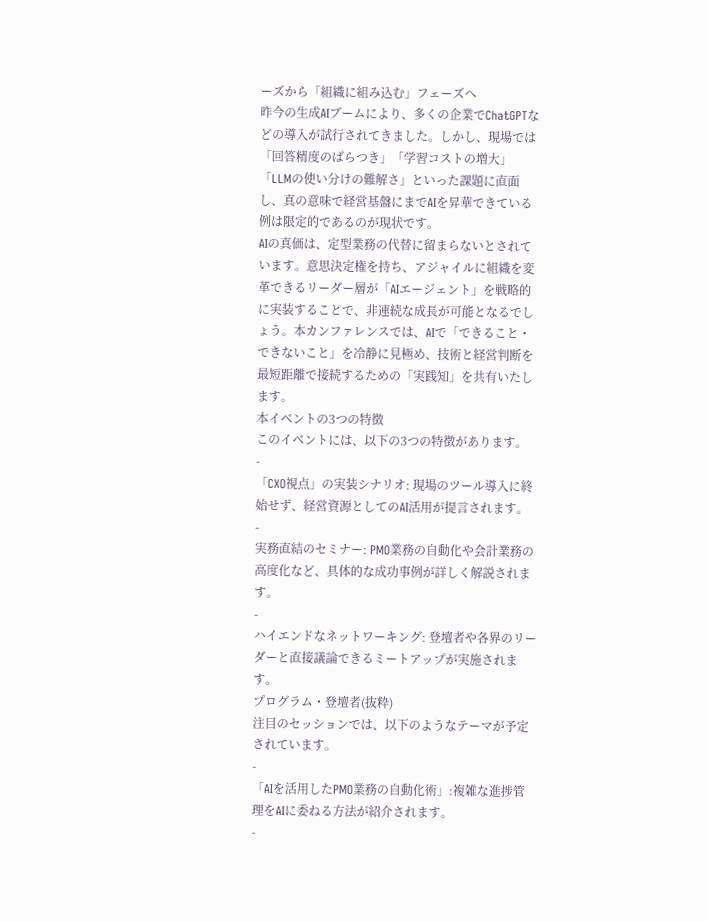ーズから「組織に組み込む」フェーズへ
昨今の生成AIブームにより、多くの企業でChatGPTなどの導入が試行されてきました。しかし、現場では「回答精度のばらつき」「学習コストの増大」「LLMの使い分けの難解さ」といった課題に直面し、真の意味で経営基盤にまでAIを昇華できている例は限定的であるのが現状です。
AIの真価は、定型業務の代替に留まらないとされています。意思決定権を持ち、アジャイルに組織を変革できるリーダー層が「AIエージェント」を戦略的に実装することで、非連続な成長が可能となるでしょう。本カンファレンスでは、AIで「できること・できないこと」を冷静に見極め、技術と経営判断を最短距離で接続するための「実践知」を共有いたします。
本イベントの3つの特徴
このイベントには、以下の3つの特徴があります。
-
「CXO視点」の実装シナリオ: 現場のツール導入に終始せず、経営資源としてのAI活用が提言されます。
-
実務直結のセミナー: PMO業務の自動化や会計業務の高度化など、具体的な成功事例が詳しく解説されます。
-
ハイエンドなネットワーキング: 登壇者や各界のリーダーと直接議論できるミートアップが実施されます。
プログラム・登壇者(抜粋)
注目のセッションでは、以下のようなテーマが予定されています。
-
「AIを活用したPMO業務の自動化術」:複雑な進捗管理をAIに委ねる方法が紹介されます。
-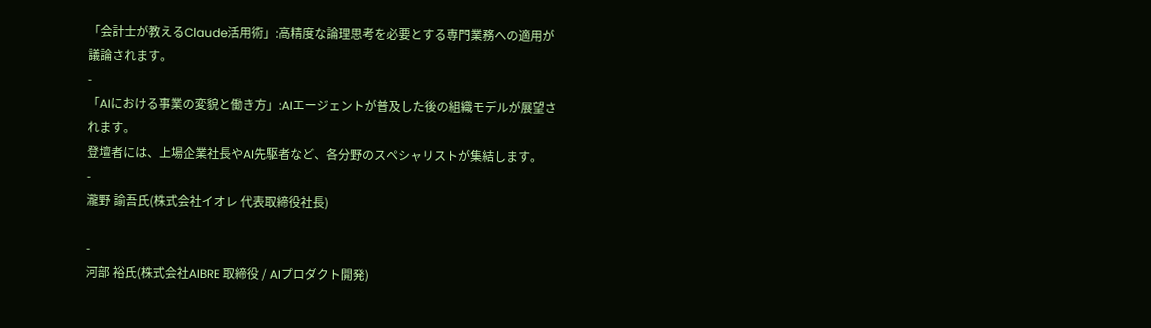「会計士が教えるClaude活用術」:高精度な論理思考を必要とする専門業務への適用が議論されます。
-
「AIにおける事業の変貌と働き方」:AIエージェントが普及した後の組織モデルが展望されます。
登壇者には、上場企業社長やAI先駆者など、各分野のスペシャリストが集結します。
-
瀧野 諭吾氏(株式会社イオレ 代表取締役社長)

-
河部 裕氏(株式会社AIBRE 取締役 / AIプロダクト開発)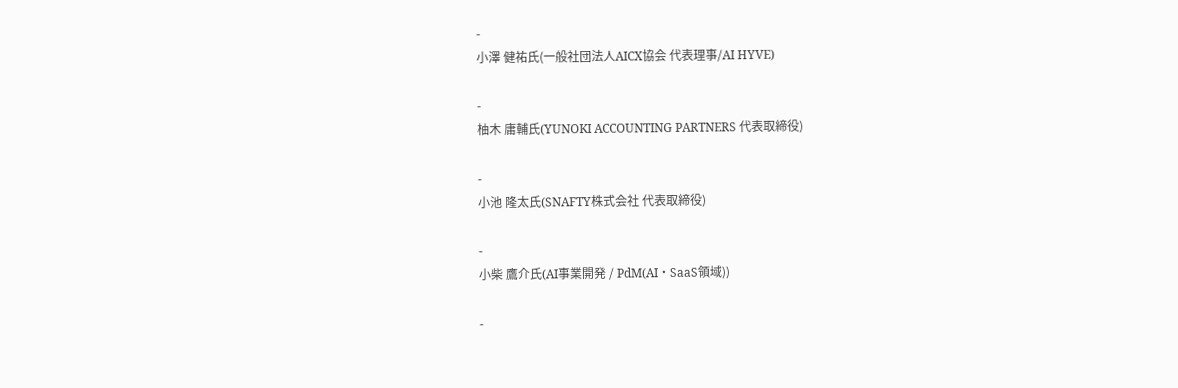-
小澤 健祐氏(一般社団法人AICX協会 代表理事/AI HYVE)

-
柚木 庸輔氏(YUNOKI ACCOUNTING PARTNERS 代表取締役)

-
小池 隆太氏(SNAFTY株式会社 代表取締役)

-
小柴 鷹介氏(AI事業開発 / PdM(AI・SaaS領域))

-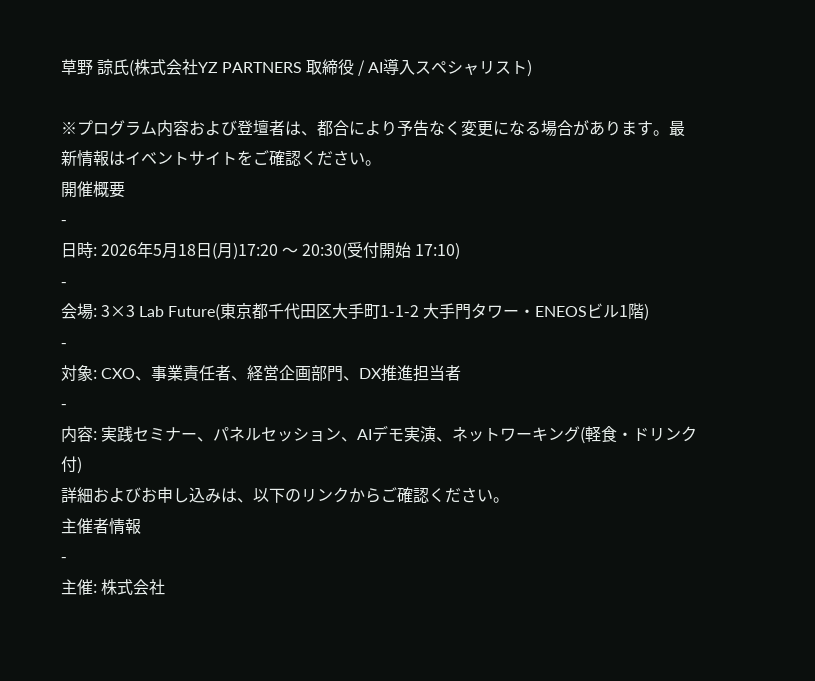草野 諒氏(株式会社YZ PARTNERS 取締役 / AI導入スペシャリスト)

※プログラム内容および登壇者は、都合により予告なく変更になる場合があります。最新情報はイベントサイトをご確認ください。
開催概要
-
日時: 2026年5月18日(月)17:20 〜 20:30(受付開始 17:10)
-
会場: 3×3 Lab Future(東京都千代田区大手町1-1-2 大手門タワー・ENEOSビル1階)
-
対象: CXO、事業責任者、経営企画部門、DX推進担当者
-
内容: 実践セミナー、パネルセッション、AIデモ実演、ネットワーキング(軽食・ドリンク付)
詳細およびお申し込みは、以下のリンクからご確認ください。
主催者情報
-
主催: 株式会社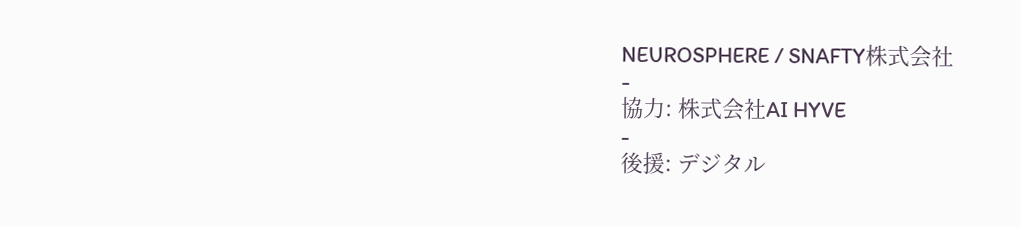NEUROSPHERE / SNAFTY株式会社
-
協力: 株式会社AI HYVE
-
後援: デジタル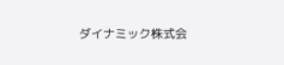ダイナミック株式会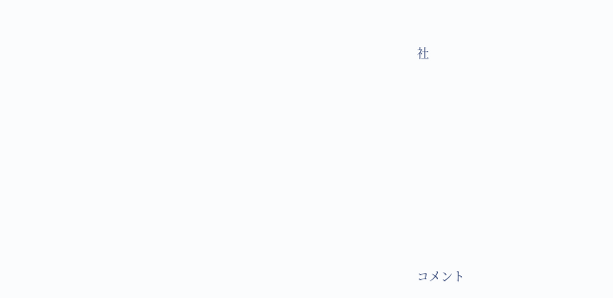社











コメント